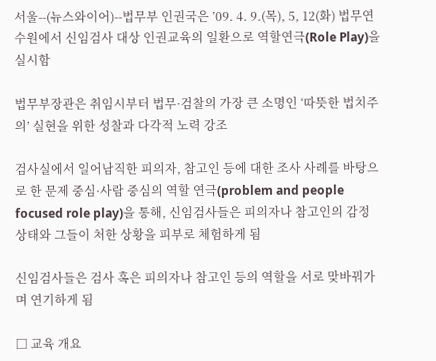서울--(뉴스와이어)--법무부 인권국은 ’09. 4. 9.(목), 5, 12(화) 법무연수원에서 신임검사 대상 인권교육의 일환으로 역할연극(Role Play)을 실시함

법무부장관은 취임시부터 법무·검찰의 가장 큰 소명인 ‘따뜻한 법치주의’ 실현을 위한 성찰과 다각적 노력 강조

검사실에서 일어남직한 피의자, 참고인 등에 대한 조사 사례를 바탕으로 한 문제 중심·사람 중심의 역할 연극(problem and people focused role play)을 통해, 신임검사들은 피의자나 참고인의 감정 상태와 그들이 처한 상황을 피부로 체험하게 됨

신임검사들은 검사 혹은 피의자나 참고인 등의 역할을 서로 맞바꿔가며 연기하게 됨

□ 교육 개요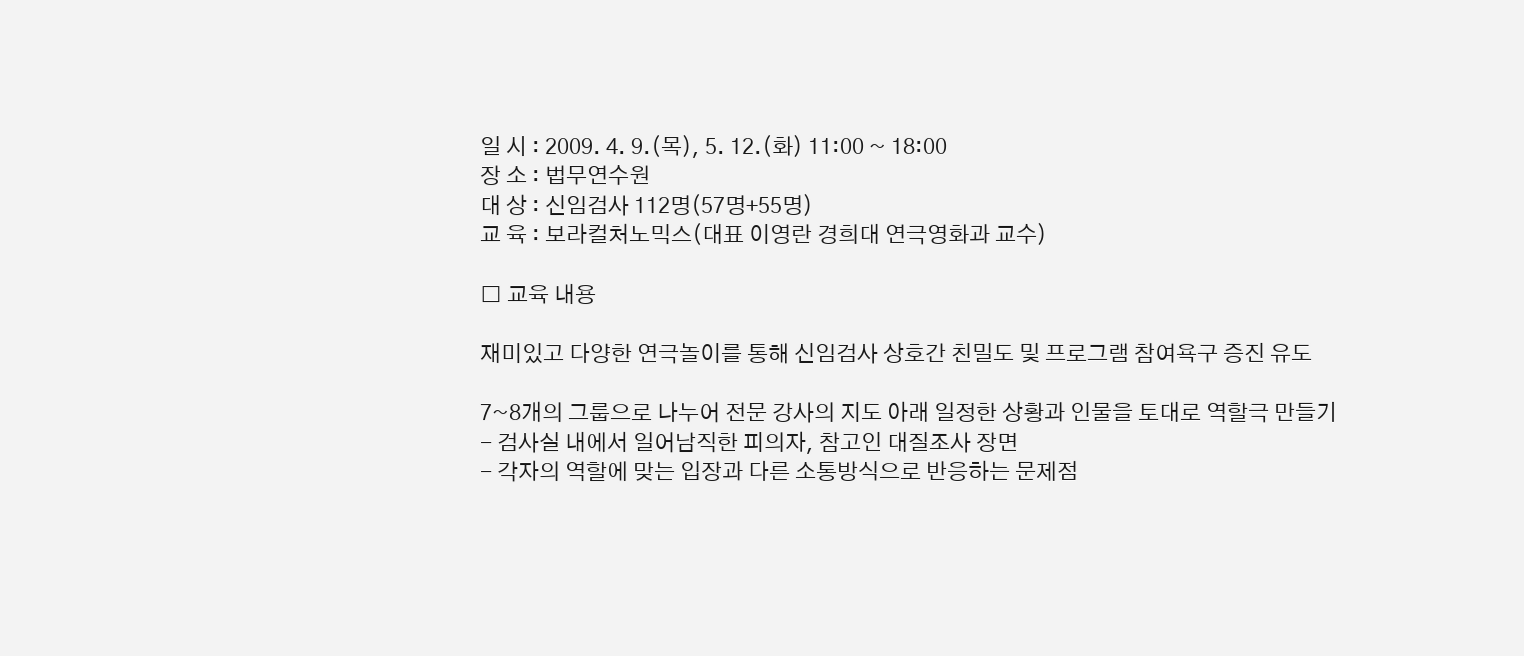일 시 : 2009. 4. 9.(목), 5. 12.(화) 11:00 ~ 18:00
장 소 : 법무연수원
대 상 : 신임검사 112명(57명+55명)
교 육 : 보라컬처노믹스(대표 이영란 경희대 연극영화과 교수)

□ 교육 내용

재미있고 다양한 연극놀이를 통해 신임검사 상호간 친밀도 및 프로그램 참여욕구 증진 유도

7~8개의 그룹으로 나누어 전문 강사의 지도 아래 일정한 상황과 인물을 토대로 역할극 만들기
- 검사실 내에서 일어남직한 피의자, 참고인 대질조사 장면
- 각자의 역할에 맞는 입장과 다른 소통방식으로 반응하는 문제점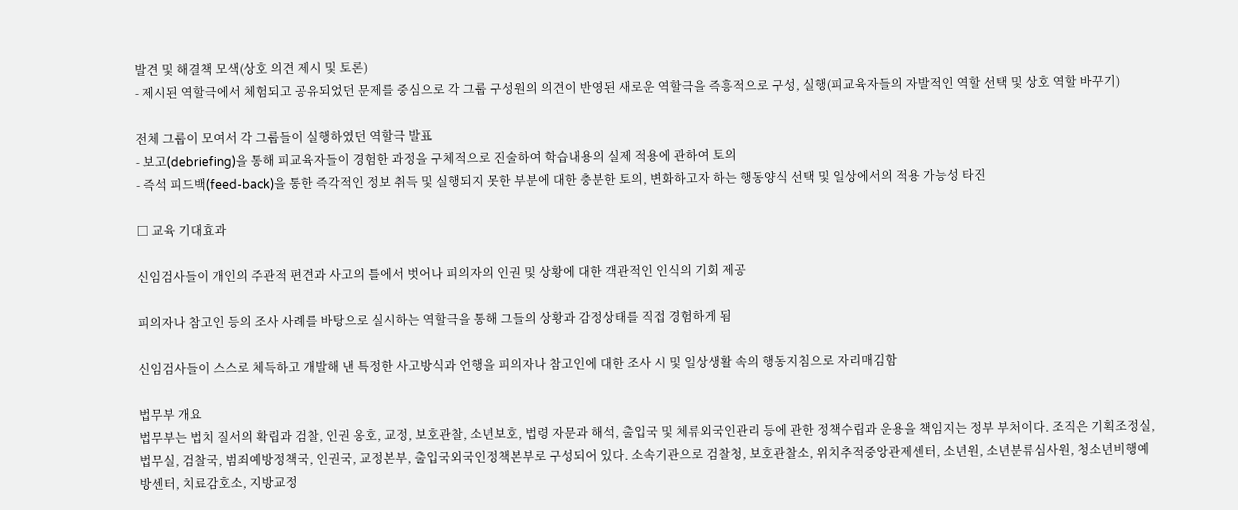발견 및 해결책 모색(상호 의견 제시 및 토론)
- 제시된 역할극에서 체험되고 공유되었던 문제를 중심으로 각 그룹 구성원의 의견이 반영된 새로운 역할극을 즉흥적으로 구성, 실행(피교육자들의 자발적인 역할 선택 및 상호 역할 바꾸기)

전체 그룹이 모여서 각 그룹들이 실행하였던 역할극 발표
- 보고(debriefing)을 통해 피교육자들이 경험한 과정을 구체적으로 진술하여 학습내용의 실제 적용에 관하여 토의
- 즉석 피드백(feed-back)을 통한 즉각적인 정보 취득 및 실행되지 못한 부분에 대한 충분한 토의, 변화하고자 하는 행동양식 선택 및 일상에서의 적용 가능성 타진

□ 교육 기대효과

신임검사들이 개인의 주관적 편견과 사고의 틀에서 벗어나 피의자의 인권 및 상황에 대한 객관적인 인식의 기회 제공

피의자나 참고인 등의 조사 사례를 바탕으로 실시하는 역할극을 통해 그들의 상황과 감정상태를 직접 경험하게 됨

신임검사들이 스스로 체득하고 개발해 낸 특정한 사고방식과 언행을 피의자나 참고인에 대한 조사 시 및 일상생활 속의 행동지침으로 자리매김함

법무부 개요
법무부는 법치 질서의 확립과 검찰, 인권 옹호, 교정, 보호관찰, 소년보호, 법령 자문과 해석, 출입국 및 체류외국인관리 등에 관한 정책수립과 운용을 책임지는 정부 부처이다. 조직은 기획조정실, 법무실, 검찰국, 범죄예방정책국, 인권국, 교정본부, 출입국외국인정책본부로 구성되어 있다. 소속기관으로 검찰청, 보호관찰소, 위치추적중앙관제센터, 소년원, 소년분류심사원, 청소년비행예방센터, 치료감호소, 지방교정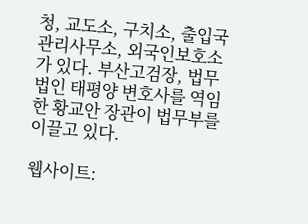청, 교도소, 구치소, 출입국관리사무소, 외국인보호소가 있다. 부산고검장, 법무법인 태평양 변호사를 역임한 황교안 장관이 법무부를 이끌고 있다.

웹사이트: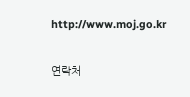http://www.moj.go.kr

연락처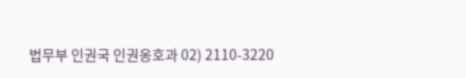법무부 인권국 인권옹호과 02) 2110-3220